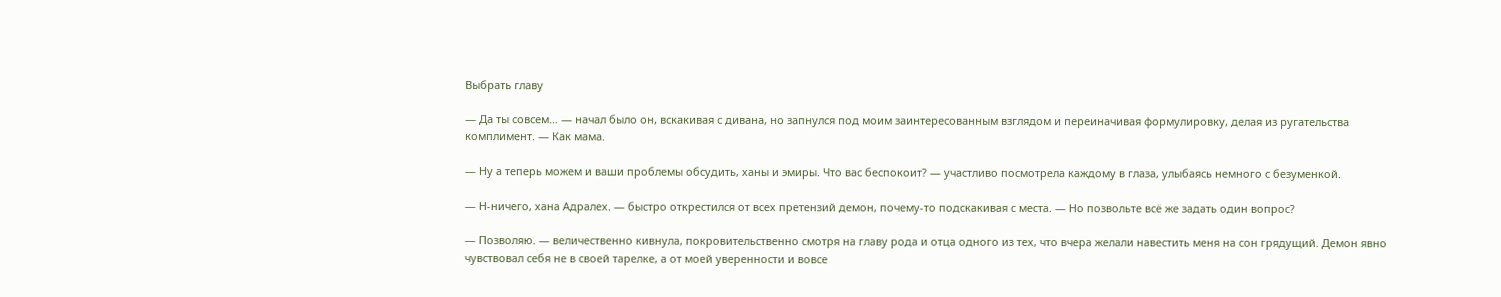Выбрать главу

— Да ты совсем… — начал было он, вскакивая с дивана, но запнулся под моим заинтересованным взглядом и переиначивая формулировку, делая из ругательства комплимент. — Как мама.

— Ну а теперь можем и ваши проблемы обсудить, ханы и эмиры. Что вас беспокоит? — участливо посмотрела каждому в глаза, улыбаясь немного с безуменкой.

— Н-ничего, хана Адралех. — быстро открестился от всех претензий демон, почему-то подскакивая с места. — Но позвольте всё же задать один вопрос?

— Позволяю. — величественно кивнула, покровительственно смотря на главу рода и отца одного из тех, что вчера желали навестить меня на сон грядущий. Демон явно чувствовал себя не в своей тарелке, а от моей уверенности и вовсе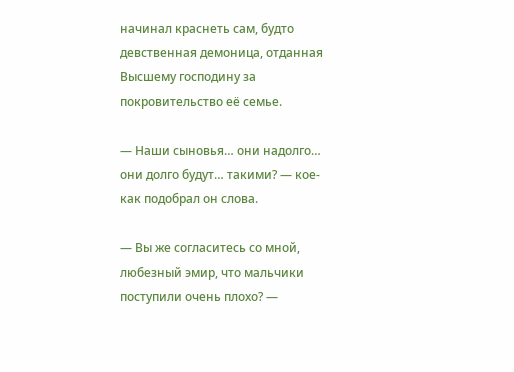начинал краснеть сам, будто девственная демоница, отданная Высшему господину за покровительство её семье.

— Наши сыновья… они надолго… они долго будут… такими? — кое-как подобрал он слова.

— Вы же согласитесь со мной, любезный эмир, что мальчики поступили очень плохо? —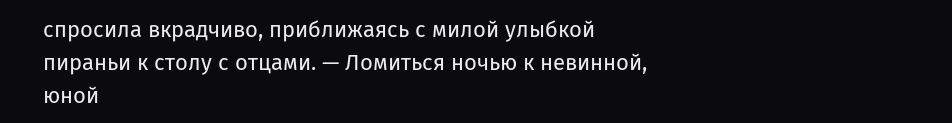спросила вкрадчиво, приближаясь с милой улыбкой пираньи к столу с отцами. — Ломиться ночью к невинной, юной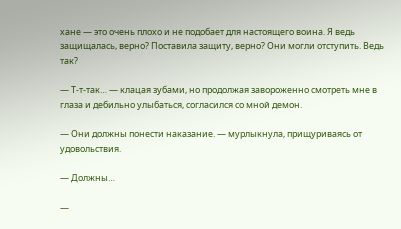хане — это очень плохо и не подобает для настоящего воина. Я ведь защищалась, верно? Поставила защиту, верно? Они могли отступить. Ведь так?

— Т-т-так… — клацая зубами, но продолжая завороженно смотреть мне в глаза и дебильно улыбаться, согласился со мной демон.

— Они должны понести наказание. — мурлыкнула, прищуриваясь от удовольствия.

— Должны…

—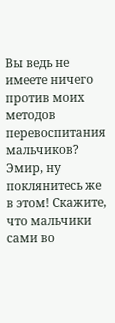Вы ведь не имеете ничего против моих методов перевоспитания мальчиков? Эмир, ну поклянитесь же в этом! Скажите, что мальчики сами во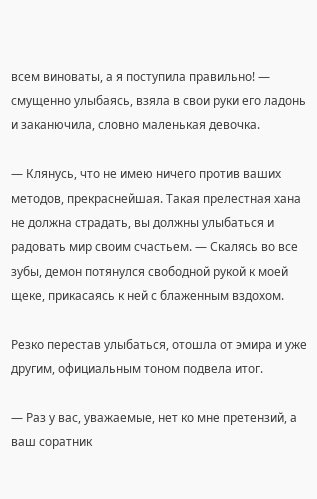всем виноваты, а я поступила правильно! — смущенно улыбаясь, взяла в свои руки его ладонь и заканючила, словно маленькая девочка.

— Клянусь, что не имею ничего против ваших методов, прекраснейшая. Такая прелестная хана не должна страдать, вы должны улыбаться и радовать мир своим счастьем. — Скалясь во все зубы, демон потянулся свободной рукой к моей щеке, прикасаясь к ней с блаженным вздохом.

Резко перестав улыбаться, отошла от эмира и уже другим, официальным тоном подвела итог.

— Раз у вас, уважаемые, нет ко мне претензий, а ваш соратник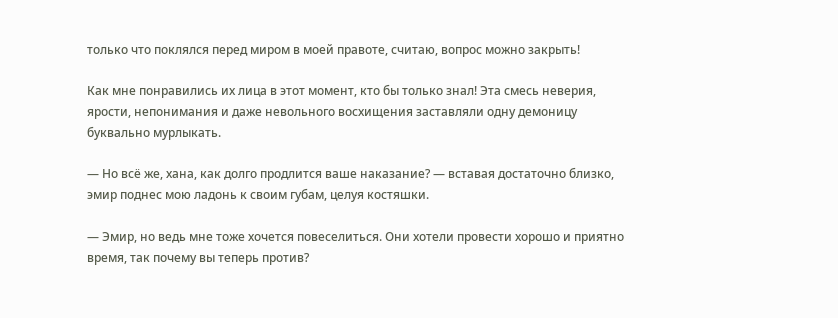только что поклялся перед миром в моей правоте, считаю, вопрос можно закрыть!

Как мне понравились их лица в этот момент, кто бы только знал! Эта смесь неверия, ярости, непонимания и даже невольного восхищения заставляли одну демоницу буквально мурлыкать.

— Но всё же, хана, как долго продлится ваше наказание? — вставая достаточно близко, эмир поднес мою ладонь к своим губам, целуя костяшки.

— Эмир, но ведь мне тоже хочется повеселиться. Они хотели провести хорошо и приятно время, так почему вы теперь против?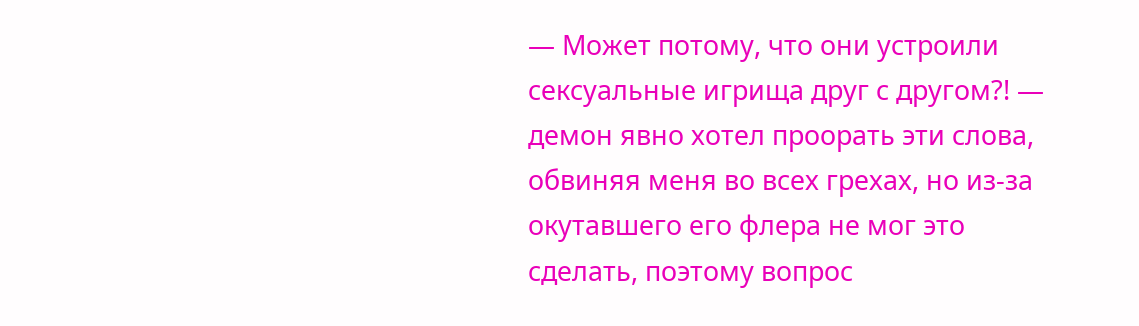— Может потому, что они устроили сексуальные игрища друг с другом?! — демон явно хотел проорать эти слова, обвиняя меня во всех грехах, но из-за окутавшего его флера не мог это сделать, поэтому вопрос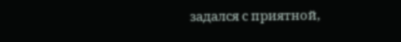задался с приятной,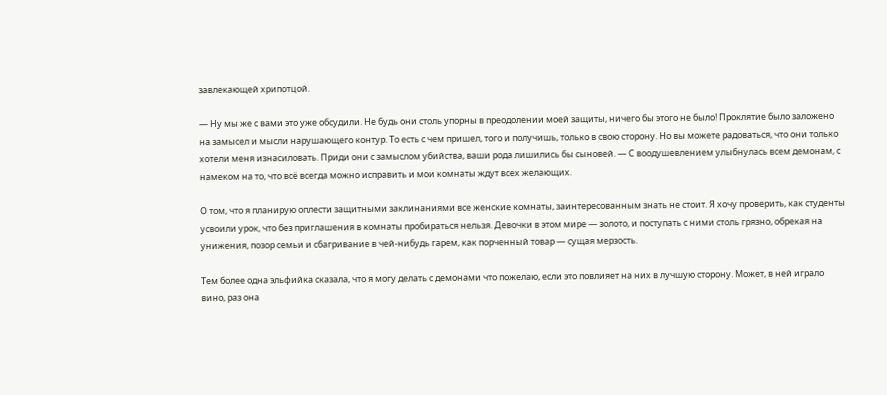завлекающей хрипотцой.

— Ну мы же с вами это уже обсудили. Не будь они столь упорны в преодолении моей защиты, ничего бы этого не было! Проклятие было заложено на замысел и мысли нарушающего контур. То есть с чем пришел, того и получишь, только в свою сторону. Но вы можете радоваться, что они только хотели меня изнасиловать. Приди они с замыслом убийства, ваши рода лишились бы сыновей. — С воодушевлением улыбнулась всем демонам, с намеком на то, что всё всегда можно исправить и мои комнаты ждут всех желающих.

О том, что я планирую оплести защитными заклинаниями все женские комнаты, заинтересованным знать не стоит. Я хочу проверить, как студенты усвоили урок, что без приглашения в комнаты пробираться нельзя. Девочки в этом мире — золото, и поступать с ними столь грязно, обрекая на унижения, позор семьи и сбагривание в чей-нибудь гарем, как порченный товар — сущая мерзость.

Тем более одна эльфийка сказала, что я могу делать с демонами что пожелаю, если это повлияет на них в лучшую сторону. Может, в ней играло вино, раз она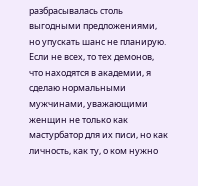разбрасывалась столь выгодными предложениями, но упускать шанс не планирую. Если не всех, то тех демонов, что находятся в академии, я сделаю нормальными мужчинами, уважающими женщин не только как мастурбатор для их писи, но как личность, как ту, о ком нужно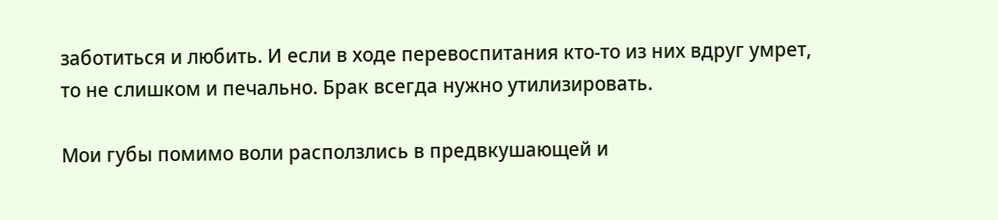заботиться и любить. И если в ходе перевоспитания кто-то из них вдруг умрет, то не слишком и печально. Брак всегда нужно утилизировать.

Мои губы помимо воли расползлись в предвкушающей и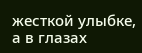жесткой улыбке, а в глазах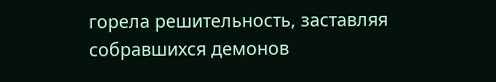горела решительность, заставляя собравшихся демонов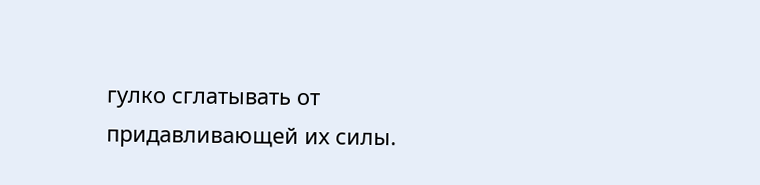гулко сглатывать от придавливающей их силы.